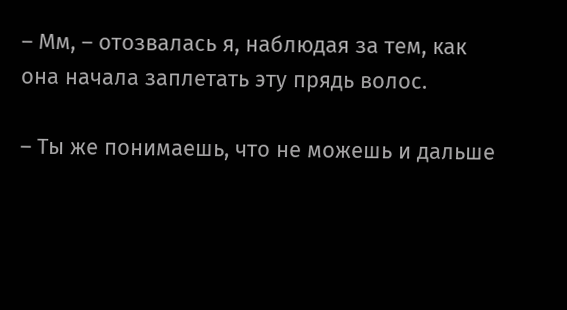– Мм, – отозвалась я, наблюдая за тем, как она начала заплетать эту прядь волос.

– Ты же понимаешь, что не можешь и дальше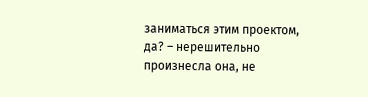заниматься этим проектом, да? – нерешительно произнесла она, не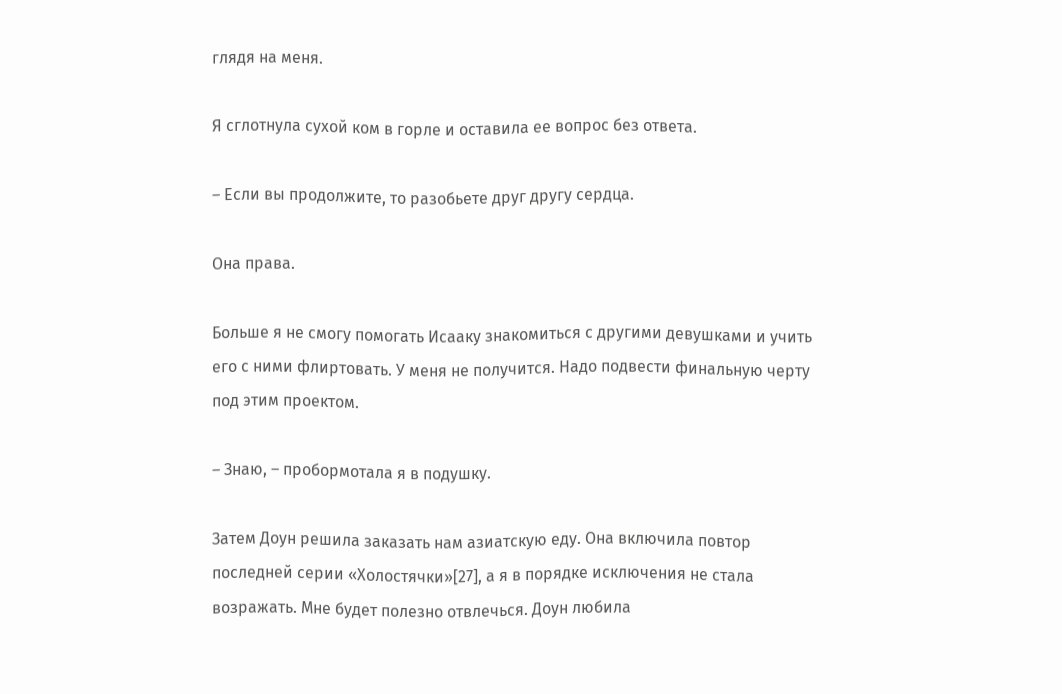глядя на меня.

Я сглотнула сухой ком в горле и оставила ее вопрос без ответа.

– Если вы продолжите, то разобьете друг другу сердца.

Она права.

Больше я не смогу помогать Исааку знакомиться с другими девушками и учить его с ними флиртовать. У меня не получится. Надо подвести финальную черту под этим проектом.

– Знаю, – пробормотала я в подушку.

Затем Доун решила заказать нам азиатскую еду. Она включила повтор последней серии «Холостячки»[27], а я в порядке исключения не стала возражать. Мне будет полезно отвлечься. Доун любила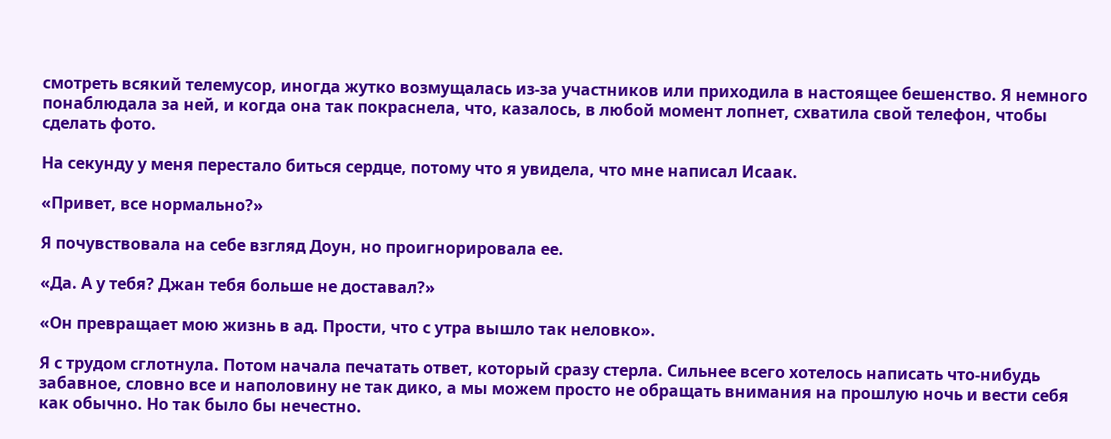смотреть всякий телемусор, иногда жутко возмущалась из-за участников или приходила в настоящее бешенство. Я немного понаблюдала за ней, и когда она так покраснела, что, казалось, в любой момент лопнет, схватила свой телефон, чтобы сделать фото.

На секунду у меня перестало биться сердце, потому что я увидела, что мне написал Исаак.

«Привет, все нормально?»

Я почувствовала на себе взгляд Доун, но проигнорировала ее.

«Да. А у тебя? Джан тебя больше не доставал?»

«Он превращает мою жизнь в ад. Прости, что с утра вышло так неловко».

Я с трудом сглотнула. Потом начала печатать ответ, который сразу стерла. Сильнее всего хотелось написать что-нибудь забавное, словно все и наполовину не так дико, а мы можем просто не обращать внимания на прошлую ночь и вести себя как обычно. Но так было бы нечестно.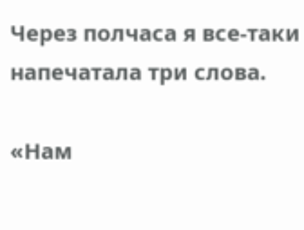Через полчаса я все-таки напечатала три слова.

«Нам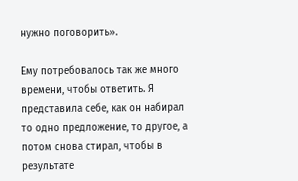нужно поговорить».

Ему потребовалось так же много времени, чтобы ответить. Я представила себе, как он набирал то одно предложение, то другое, а потом снова стирал, чтобы в результате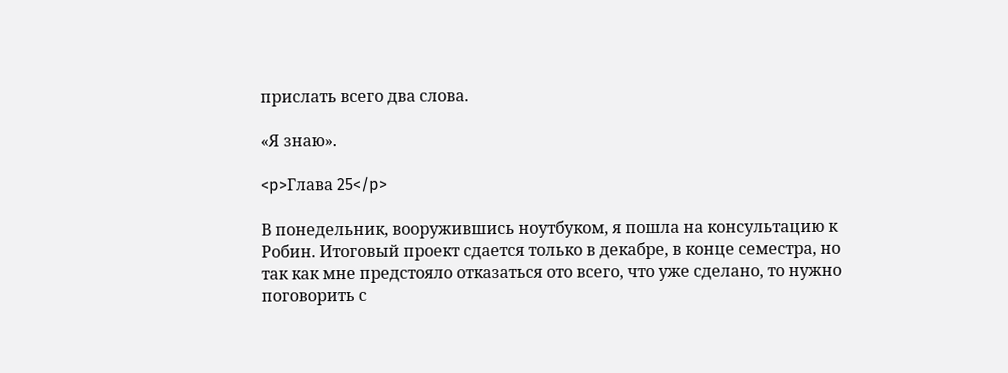прислать всего два слова.

«Я знаю».

<p>Глава 25</p>

В понедельник, вооружившись ноутбуком, я пошла на консультацию к Робин. Итоговый проект сдается только в декабре, в конце семестра, но так как мне предстояло отказаться ото всего, что уже сделано, то нужно поговорить с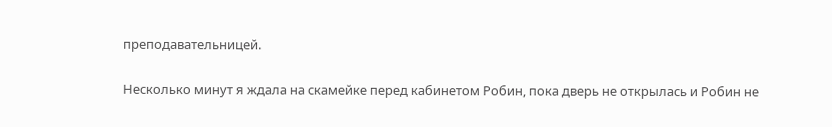преподавательницей.

Несколько минут я ждала на скамейке перед кабинетом Робин, пока дверь не открылась и Робин не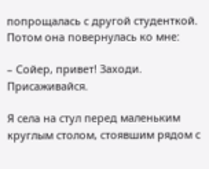попрощалась с другой студенткой. Потом она повернулась ко мне:

– Сойер, привет! Заходи. Присаживайся.

Я села на стул перед маленьким круглым столом, стоявшим рядом с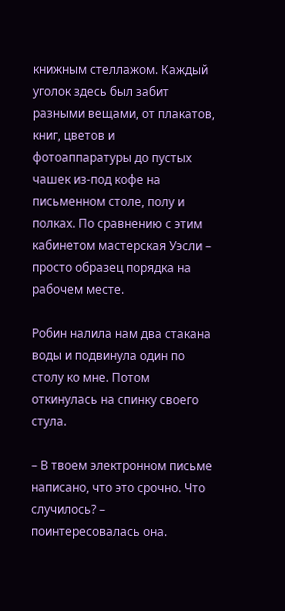книжным стеллажом. Каждый уголок здесь был забит разными вещами, от плакатов, книг, цветов и фотоаппаратуры до пустых чашек из-под кофе на письменном столе, полу и полках. По сравнению с этим кабинетом мастерская Уэсли – просто образец порядка на рабочем месте.

Робин налила нам два стакана воды и подвинула один по столу ко мне. Потом откинулась на спинку своего стула.

– В твоем электронном письме написано, что это срочно. Что случилось? – поинтересовалась она.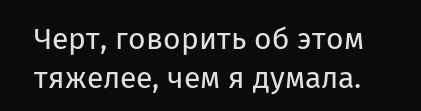Черт, говорить об этом тяжелее, чем я думала.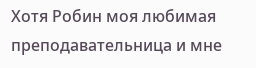Хотя Робин моя любимая преподавательница и мне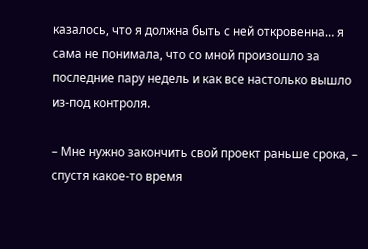казалось, что я должна быть с ней откровенна… я сама не понимала, что со мной произошло за последние пару недель и как все настолько вышло из-под контроля.

– Мне нужно закончить свой проект раньше срока, – спустя какое-то время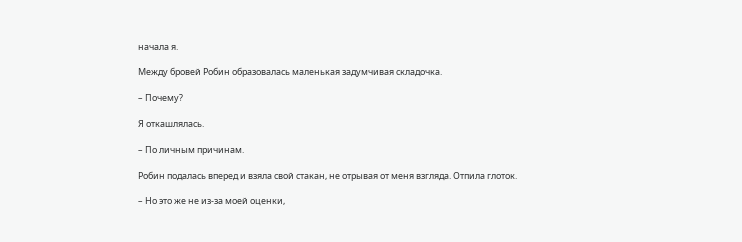начала я.

Между бровей Робин образовалась маленькая задумчивая складочка.

– Почему?

Я откашлялась.

– По личным причинам.

Робин подалась вперед и взяла свой стакан, не отрывая от меня взгляда. Отпила глоток.

– Но это же не из-за моей оценки,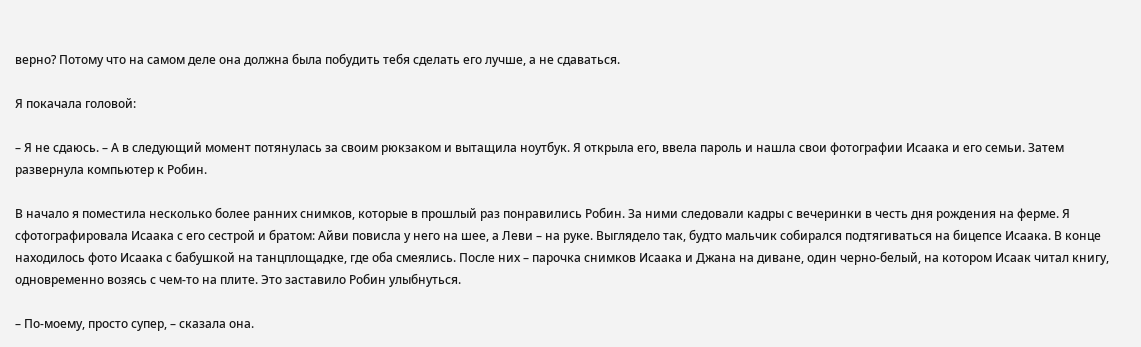верно? Потому что на самом деле она должна была побудить тебя сделать его лучше, а не сдаваться.

Я покачала головой:

– Я не сдаюсь. – А в следующий момент потянулась за своим рюкзаком и вытащила ноутбук. Я открыла его, ввела пароль и нашла свои фотографии Исаака и его семьи. Затем развернула компьютер к Робин.

В начало я поместила несколько более ранних снимков, которые в прошлый раз понравились Робин. За ними следовали кадры с вечеринки в честь дня рождения на ферме. Я сфотографировала Исаака с его сестрой и братом: Айви повисла у него на шее, а Леви – на руке. Выглядело так, будто мальчик собирался подтягиваться на бицепсе Исаака. В конце находилось фото Исаака с бабушкой на танцплощадке, где оба смеялись. После них – парочка снимков Исаака и Джана на диване, один черно-белый, на котором Исаак читал книгу, одновременно возясь с чем-то на плите. Это заставило Робин улыбнуться.

– По-моему, просто супер, – сказала она.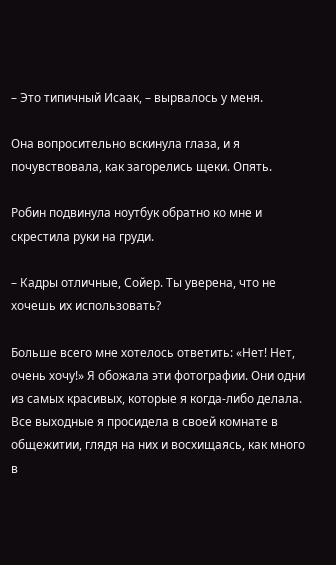– Это типичный Исаак, – вырвалось у меня.

Она вопросительно вскинула глаза, и я почувствовала, как загорелись щеки. Опять.

Робин подвинула ноутбук обратно ко мне и скрестила руки на груди.

– Кадры отличные, Сойер. Ты уверена, что не хочешь их использовать?

Больше всего мне хотелось ответить: «Нет! Нет, очень хочу!» Я обожала эти фотографии. Они одни из самых красивых, которые я когда-либо делала. Все выходные я просидела в своей комнате в общежитии, глядя на них и восхищаясь, как много в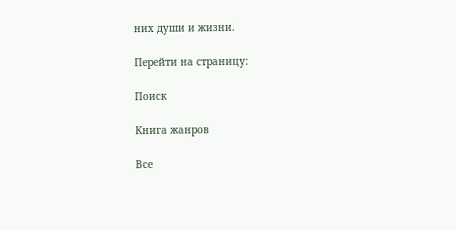них души и жизни.

Перейти на страницу:

Поиск

Книга жанров

Все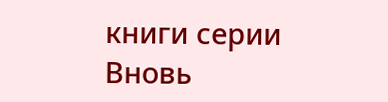книги серии Вновь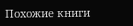Похожие книги